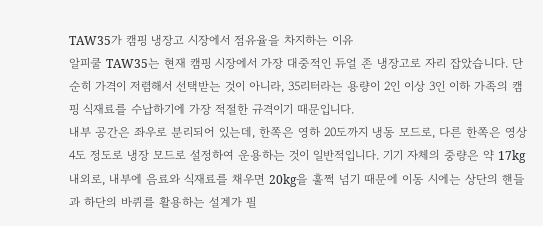TAW35가 캠핑 냉장고 시장에서 점유율을 차지하는 이유
알피쿨 TAW35는 현재 캠핑 시장에서 가장 대중적인 듀얼 존 냉장고로 자리 잡았습니다. 단순히 가격이 저렴해서 선택받는 것이 아니라, 35리터라는 용량이 2인 이상 3인 이하 가족의 캠핑 식재료를 수납하기에 가장 적절한 규격이기 때문입니다.
내부 공간은 좌우로 분리되어 있는데, 한쪽은 영하 20도까지 냉동 모드로, 다른 한쪽은 영상 4도 정도로 냉장 모드로 설정하여 운용하는 것이 일반적입니다. 기기 자체의 중량은 약 17kg 내외로, 내부에 음료와 식재료를 채우면 20kg을 훌쩍 넘기 때문에 이동 시에는 상단의 핸들과 하단의 바퀴를 활용하는 설계가 필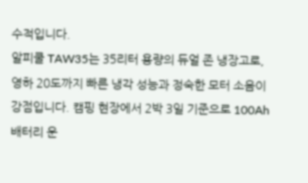수적입니다.
알피쿨 TAW35는 35리터 용량의 듀얼 존 냉장고로, 영하 20도까지 빠른 냉각 성능과 정숙한 모터 소음이 강점입니다. 캠핑 현장에서 2박 3일 기준으로 100Ah 배터리 운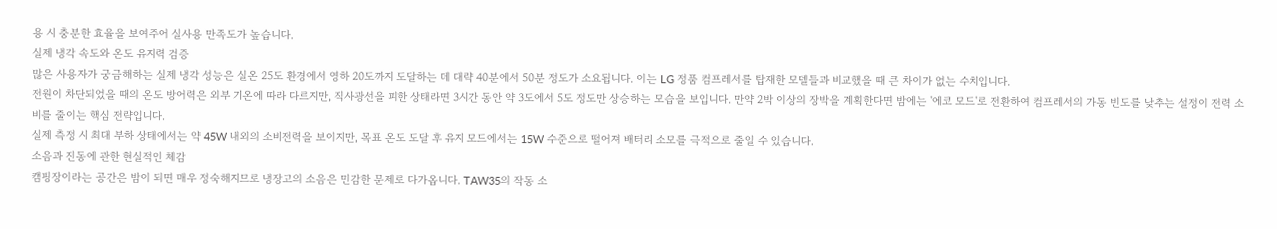용 시 충분한 효율을 보여주어 실사용 만족도가 높습니다.
실제 냉각 속도와 온도 유지력 검증
많은 사용자가 궁금해하는 실제 냉각 성능은 실온 25도 환경에서 영하 20도까지 도달하는 데 대략 40분에서 50분 정도가 소요됩니다. 이는 LG 정품 컴프레서를 탑재한 모델들과 비교했을 때 큰 차이가 없는 수치입니다.
전원이 차단되었을 때의 온도 방어력은 외부 기온에 따라 다르지만, 직사광선을 피한 상태라면 3시간 동안 약 3도에서 5도 정도만 상승하는 모습을 보입니다. 만약 2박 이상의 장박을 계획한다면 밤에는 '에코 모드'로 전환하여 컴프레서의 가동 빈도를 낮추는 설정이 전력 소비를 줄이는 핵심 전략입니다.
실제 측정 시 최대 부하 상태에서는 약 45W 내외의 소비전력을 보이지만, 목표 온도 도달 후 유지 모드에서는 15W 수준으로 떨어져 배터리 소모를 극적으로 줄일 수 있습니다.
소음과 진동에 관한 현실적인 체감
캠핑장이라는 공간은 밤이 되면 매우 정숙해지므로 냉장고의 소음은 민감한 문제로 다가옵니다. TAW35의 작동 소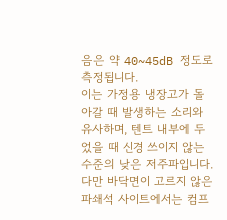음은 약 40~45dB 정도로 측정됩니다.
이는 가정용 냉장고가 돌아갈 때 발생하는 소리와 유사하며, 텐트 내부에 두었을 때 신경 쓰이지 않는 수준의 낮은 저주파입니다. 다만 바닥면이 고르지 않은 파쇄석 사이트에서는 컴프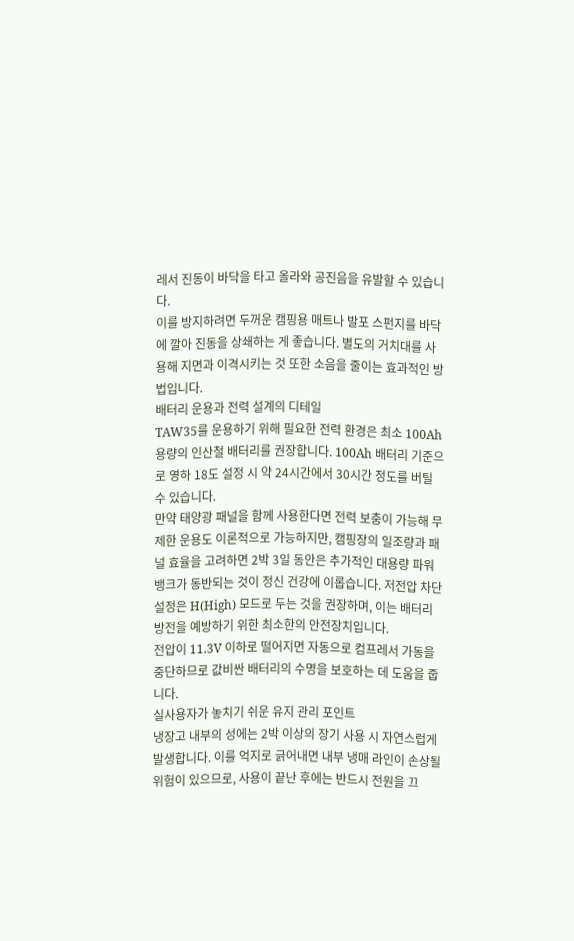레서 진동이 바닥을 타고 올라와 공진음을 유발할 수 있습니다.
이를 방지하려면 두꺼운 캠핑용 매트나 발포 스펀지를 바닥에 깔아 진동을 상쇄하는 게 좋습니다. 별도의 거치대를 사용해 지면과 이격시키는 것 또한 소음을 줄이는 효과적인 방법입니다.
배터리 운용과 전력 설계의 디테일
TAW35를 운용하기 위해 필요한 전력 환경은 최소 100Ah 용량의 인산철 배터리를 권장합니다. 100Ah 배터리 기준으로 영하 18도 설정 시 약 24시간에서 30시간 정도를 버틸 수 있습니다.
만약 태양광 패널을 함께 사용한다면 전력 보충이 가능해 무제한 운용도 이론적으로 가능하지만, 캠핑장의 일조량과 패널 효율을 고려하면 2박 3일 동안은 추가적인 대용량 파워뱅크가 동반되는 것이 정신 건강에 이롭습니다. 저전압 차단 설정은 H(High) 모드로 두는 것을 권장하며, 이는 배터리 방전을 예방하기 위한 최소한의 안전장치입니다.
전압이 11.3V 이하로 떨어지면 자동으로 컴프레서 가동을 중단하므로 값비싼 배터리의 수명을 보호하는 데 도움을 줍니다.
실사용자가 놓치기 쉬운 유지 관리 포인트
냉장고 내부의 성에는 2박 이상의 장기 사용 시 자연스럽게 발생합니다. 이를 억지로 긁어내면 내부 냉매 라인이 손상될 위험이 있으므로, 사용이 끝난 후에는 반드시 전원을 끄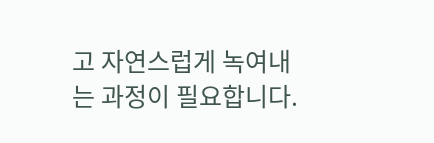고 자연스럽게 녹여내는 과정이 필요합니다.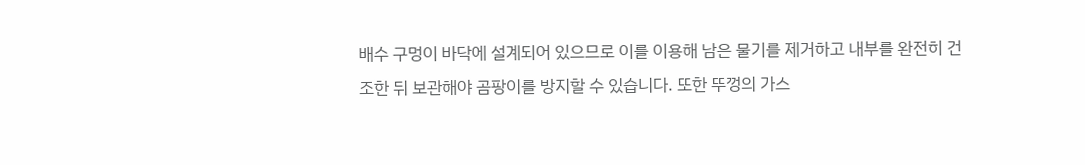배수 구멍이 바닥에 설계되어 있으므로 이를 이용해 남은 물기를 제거하고 내부를 완전히 건조한 뒤 보관해야 곰팡이를 방지할 수 있습니다. 또한 뚜껑의 가스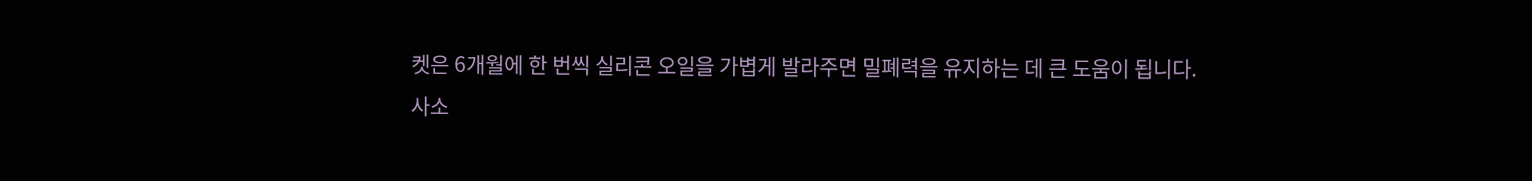켓은 6개월에 한 번씩 실리콘 오일을 가볍게 발라주면 밀폐력을 유지하는 데 큰 도움이 됩니다.
사소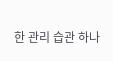한 관리 습관 하나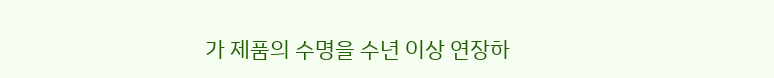가 제품의 수명을 수년 이상 연장하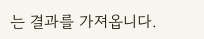는 결과를 가져옵니다.